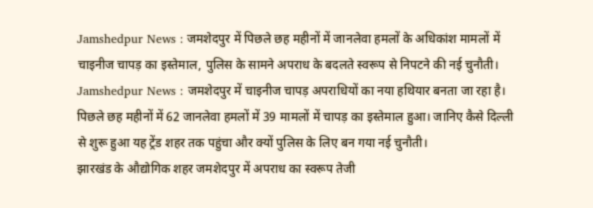Jamshedpur News : जमशेदपुर में पिछले छह महीनों में जानलेवा हमलों के अधिकांश मामलों में चाइनीज चापड़ का इस्तेमाल, पुलिस के सामने अपराध के बदलते स्वरूप से निपटने की नई चुनौती।
Jamshedpur News : जमशेदपुर में चाइनीज चापड़ अपराधियों का नया हथियार बनता जा रहा है। पिछले छह महीनों में 62 जानलेवा हमलों में 39 मामलों में चापड़ का इस्तेमाल हुआ। जानिए कैसे दिल्ली से शुरू हुआ यह ट्रेंड शहर तक पहुंचा और क्यों पुलिस के लिए बन गया नई चुनौती।
झारखंड के औद्योगिक शहर जमशेदपुर में अपराध का स्वरूप तेजी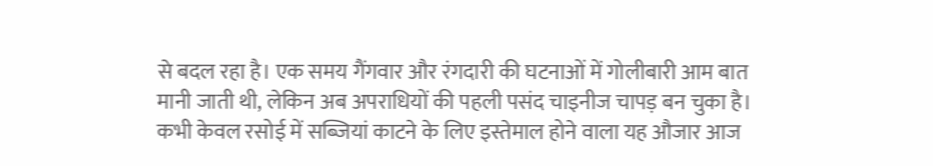से बदल रहा है। एक समय गैंगवार और रंगदारी की घटनाओं में गोलीबारी आम बात मानी जाती थी, लेकिन अब अपराधियों की पहली पसंद चाइनीज चापड़ बन चुका है। कभी केवल रसोई में सब्जियां काटने के लिए इस्तेमाल होने वाला यह औजार आज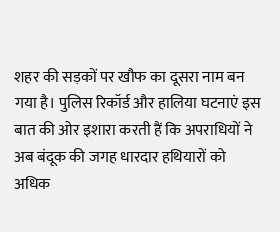शहर की सड़कों पर खौफ का दूसरा नाम बन गया है। पुलिस रिकॉर्ड और हालिया घटनाएं इस बात की ओर इशारा करती हैं कि अपराधियों ने अब बंदूक की जगह धारदार हथियारों को अधिक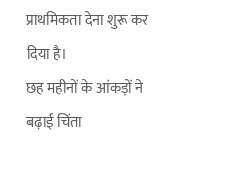प्राथमिकता देना शुरू कर दिया है।
छह महीनों के आंकड़ों ने बढ़ाई चिंता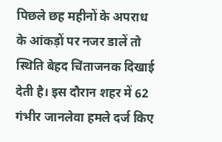पिछले छह महीनों के अपराध के आंकड़ों पर नजर डालें तो स्थिति बेहद चिंताजनक दिखाई देती है। इस दौरान शहर में 62 गंभीर जानलेवा हमले दर्ज किए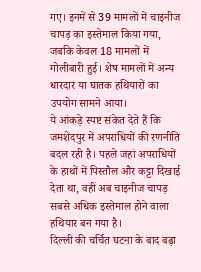गए। इनमें से 39 मामलों में चाइनीज चापड़ का इस्तेमाल किया गया, जबकि केवल 18 मामलों में गोलीबारी हुई। शेष मामलों में अन्य धारदार या घातक हथियारों का उपयोग सामने आया।
ये आंकड़े स्पष्ट संकेत देते हैं कि जमशेदपुर में अपराधियों की रणनीति बदल रही है। पहले जहां अपराधियों के हाथों में पिस्तौल और कट्टा दिखाई देता था, वहीं अब चाइनीज चापड़ सबसे अधिक इस्तेमाल होने वाला हथियार बन गया है।
दिल्ली की चर्चित घटना के बाद बढ़ा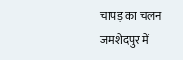चापड़ का चलन
जमशेदपुर में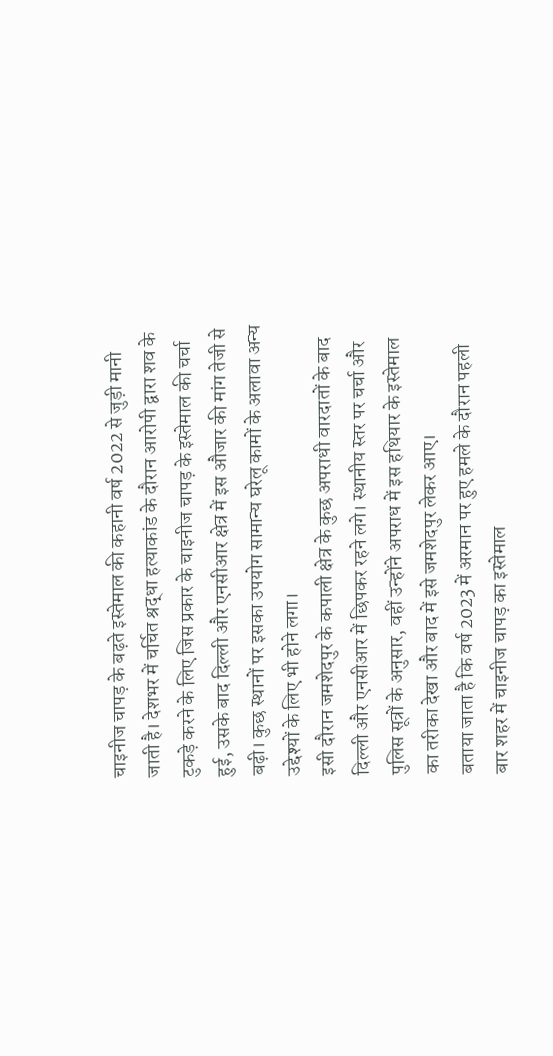चाइनीज चापड़ के बढ़ते इस्तेमाल की कहानी वर्ष 2022 से जुड़ी मानी जाती है। देशभर में चर्चित श्रद्धा हत्याकांड के दौरान आरोपी द्वारा शव के टुकड़े करने के लिए जिस प्रकार के चाइनीज चापड़ के इस्तेमाल की चर्चा हुई, उसके बाद दिल्ली और एनसीआर क्षेत्र में इस औजार की मांग तेजी से बढ़ी। कुछ स्थानों पर इसका उपयोग सामान्य घरेलू कामों के अलावा अन्य उद्देश्यों के लिए भी होने लगा।
इसी दौरान जमशेदपुर के कपाली क्षेत्र के कुछ अपराधी वारदातों के बाद दिल्ली और एनसीआर में छिपकर रहने लगे। स्थानीय स्तर पर चर्चा और पुलिस सूत्रों के अनुसार, वहीं उन्होंने अपराध में इस हथियार के इस्तेमाल का तरीका देखा और बाद में इसे जमशेदपुर लेकर आए।
बताया जाता है कि वर्ष 2023 में अरमान पर हुए हमले के दौरान पहली बार शहर में चाइनीज चापड़ का इस्तेमाल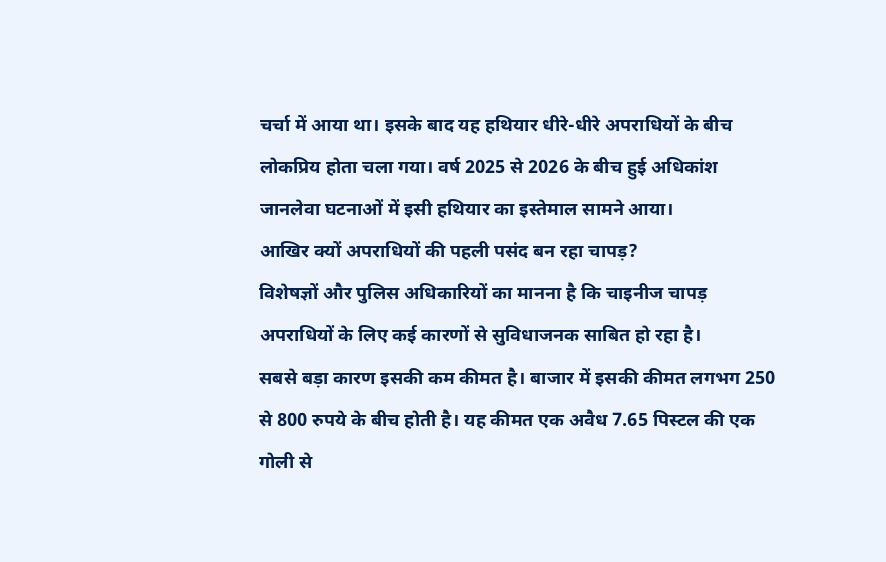चर्चा में आया था। इसके बाद यह हथियार धीरे-धीरे अपराधियों के बीच लोकप्रिय होता चला गया। वर्ष 2025 से 2026 के बीच हुई अधिकांश जानलेवा घटनाओं में इसी हथियार का इस्तेमाल सामने आया।
आखिर क्यों अपराधियों की पहली पसंद बन रहा चापड़?
विशेषज्ञों और पुलिस अधिकारियों का मानना है कि चाइनीज चापड़ अपराधियों के लिए कई कारणों से सुविधाजनक साबित हो रहा है।
सबसे बड़ा कारण इसकी कम कीमत है। बाजार में इसकी कीमत लगभग 250 से 800 रुपये के बीच होती है। यह कीमत एक अवैध 7.65 पिस्टल की एक गोली से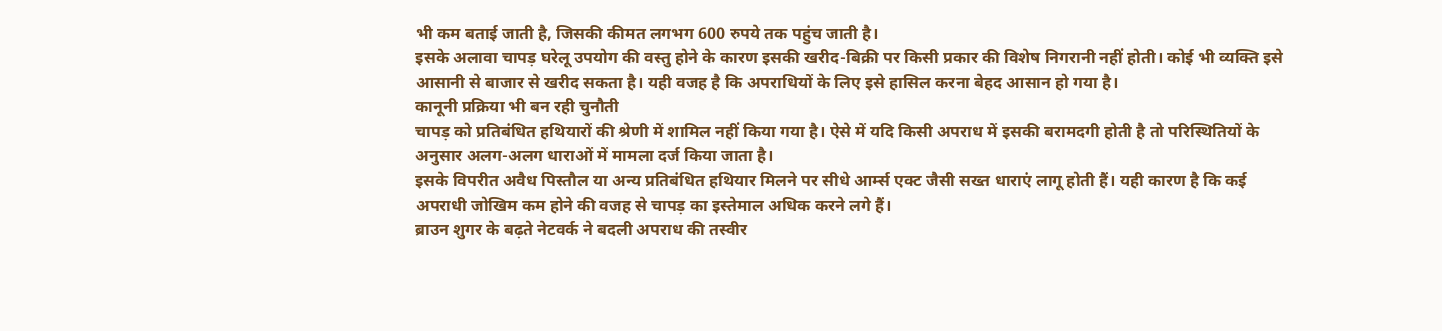भी कम बताई जाती है, जिसकी कीमत लगभग 600 रुपये तक पहुंच जाती है।
इसके अलावा चापड़ घरेलू उपयोग की वस्तु होने के कारण इसकी खरीद-बिक्री पर किसी प्रकार की विशेष निगरानी नहीं होती। कोई भी व्यक्ति इसे आसानी से बाजार से खरीद सकता है। यही वजह है कि अपराधियों के लिए इसे हासिल करना बेहद आसान हो गया है।
कानूनी प्रक्रिया भी बन रही चुनौती
चापड़ को प्रतिबंधित हथियारों की श्रेणी में शामिल नहीं किया गया है। ऐसे में यदि किसी अपराध में इसकी बरामदगी होती है तो परिस्थितियों के अनुसार अलग-अलग धाराओं में मामला दर्ज किया जाता है।
इसके विपरीत अवैध पिस्तौल या अन्य प्रतिबंधित हथियार मिलने पर सीधे आर्म्स एक्ट जैसी सख्त धाराएं लागू होती हैं। यही कारण है कि कई अपराधी जोखिम कम होने की वजह से चापड़ का इस्तेमाल अधिक करने लगे हैं।
ब्राउन शुगर के बढ़ते नेटवर्क ने बदली अपराध की तस्वीर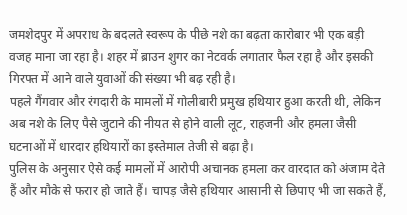जमशेदपुर में अपराध के बदलते स्वरूप के पीछे नशे का बढ़ता कारोबार भी एक बड़ी वजह माना जा रहा है। शहर में ब्राउन शुगर का नेटवर्क लगातार फैल रहा है और इसकी गिरफ्त में आने वाले युवाओं की संख्या भी बढ़ रही है।
पहले गैंगवार और रंगदारी के मामलों में गोलीबारी प्रमुख हथियार हुआ करती थी, लेकिन अब नशे के लिए पैसे जुटाने की नीयत से होने वाली लूट, राहजनी और हमला जैसी घटनाओं में धारदार हथियारों का इस्तेमाल तेजी से बढ़ा है।
पुलिस के अनुसार ऐसे कई मामलों में आरोपी अचानक हमला कर वारदात को अंजाम देते हैं और मौके से फरार हो जाते हैं। चापड़ जैसे हथियार आसानी से छिपाए भी जा सकते हैं,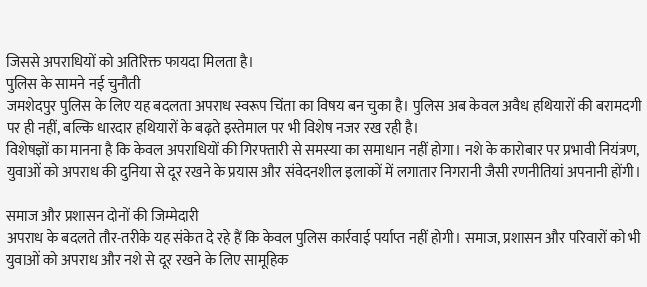जिससे अपराधियों को अतिरिक्त फायदा मिलता है।
पुलिस के सामने नई चुनौती
जमशेदपुर पुलिस के लिए यह बदलता अपराध स्वरूप चिंता का विषय बन चुका है। पुलिस अब केवल अवैध हथियारों की बरामदगी पर ही नहीं, बल्कि धारदार हथियारों के बढ़ते इस्तेमाल पर भी विशेष नजर रख रही है।
विशेषज्ञों का मानना है कि केवल अपराधियों की गिरफ्तारी से समस्या का समाधान नहीं होगा। नशे के कारोबार पर प्रभावी नियंत्रण, युवाओं को अपराध की दुनिया से दूर रखने के प्रयास और संवेदनशील इलाकों में लगातार निगरानी जैसी रणनीतियां अपनानी होंगी।

समाज और प्रशासन दोनों की जिम्मेदारी
अपराध के बदलते तौर-तरीके यह संकेत दे रहे हैं कि केवल पुलिस कार्रवाई पर्याप्त नहीं होगी। समाज, प्रशासन और परिवारों को भी युवाओं को अपराध और नशे से दूर रखने के लिए सामूहिक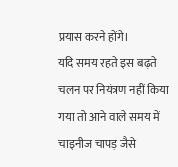प्रयास करने होंगे।
यदि समय रहते इस बढ़ते चलन पर नियंत्रण नहीं किया गया तो आने वाले समय में चाइनीज चापड़ जैसे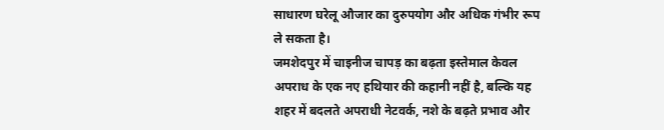साधारण घरेलू औजार का दुरुपयोग और अधिक गंभीर रूप ले सकता है।
जमशेदपुर में चाइनीज चापड़ का बढ़ता इस्तेमाल केवल अपराध के एक नए हथियार की कहानी नहीं है, बल्कि यह शहर में बदलते अपराधी नेटवर्क, नशे के बढ़ते प्रभाव और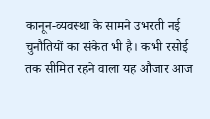कानून-व्यवस्था के सामने उभरती नई चुनौतियों का संकेत भी है। कभी रसोई तक सीमित रहने वाला यह औजार आज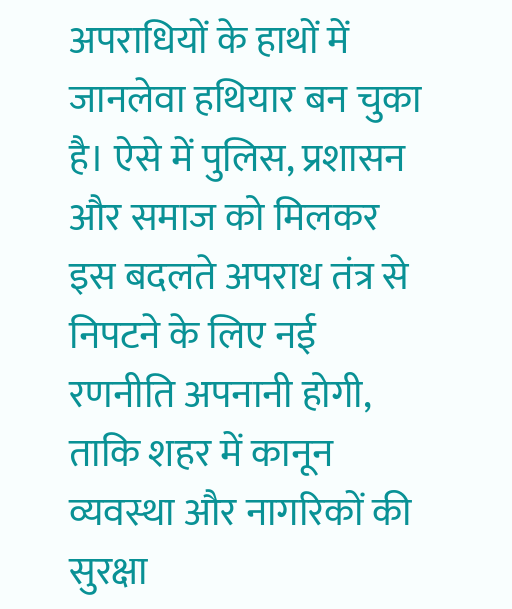अपराधियों के हाथों में जानलेवा हथियार बन चुका है। ऐसे में पुलिस, प्रशासन और समाज को मिलकर इस बदलते अपराध तंत्र से निपटने के लिए नई रणनीति अपनानी होगी, ताकि शहर में कानून व्यवस्था और नागरिकों की सुरक्षा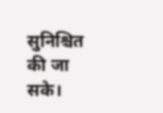सुनिश्चित की जा सके।